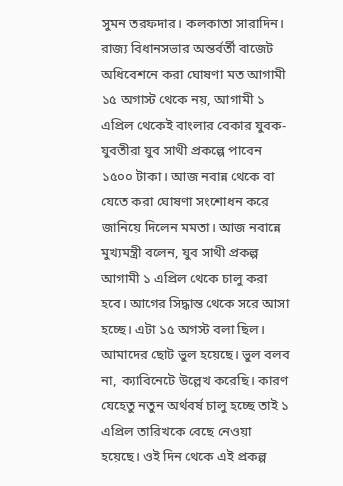সুমন তরফদার। কলকাতা সারাদিন।
রাজ্য বিধানসভার অন্তর্বর্তী বাজেট অধিবেশনে করা ঘোষণা মত আগামী ১৫ অগাস্ট থেকে নয়, আগামী ১ এপ্রিল থেকেই বাংলার বেকার যুবক-যুবতীরা যুব সাথী প্রকল্পে পাবেন ১৫০০ টাকা। আজ নবান্ন থেকে বা যেতে করা ঘোষণা সংশোধন করে জানিয়ে দিলেন মমতা। আজ নবান্নে মুখ্যমন্ত্রী বলেন, যুব সাথী প্রকল্প আগামী ১ এপ্রিল থেকে চালু করা হবে। আগের সিদ্ধান্ত থেকে সরে আসা হচ্ছে। এটা ১৫ অগস্ট বলা ছিল। আমাদের ছোট ভুল হয়েছে। ভুল বলব না, ক্যাবিনেটে উল্লেখ করেছি। কারণ যেহেতু নতুন অর্থবর্ষ চালু হচ্ছে তাই ১ এপ্রিল তারিখকে বেছে নেওয়া হয়েছে। ওই দিন থেকে এই প্রকল্প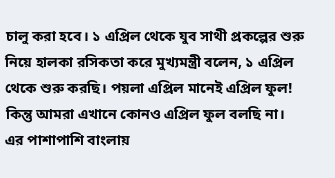চালু করা হবে। ১ এপ্রিল থেকে যুব সাথী প্রকল্পের শুরু নিয়ে হালকা রসিকতা করে মুখ্যমন্ত্রী বলেন, ১ এপ্রিল থেকে শুরু করছি। পয়লা এপ্রিল মানেই এপ্রিল ফুল! কিন্তু আমরা এখানে কোনও এপ্রিল ফুল বলছি না।
এর পাশাপাশি বাংলায়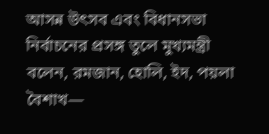আসন্ন উৎসব এবং বিধানসভা নির্বাচনের প্রসঙ্গ তুলে মুখ্যমন্ত্রী বলেন, রমজান, হোলি, ইদ, পয়লা বৈশাখ—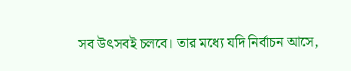সব উৎসবই চলবে। তার মধ্যে যদি নির্বাচন আসে,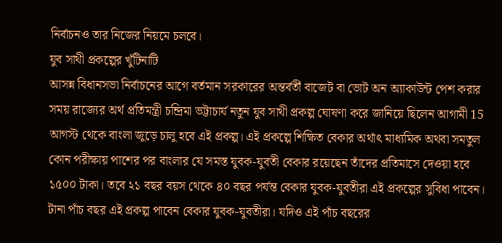নির্বাচনও তার নিজের নিয়মে চলবে।
যুব সাথী প্রকল্পের খুঁটিনাটি
আসন্ন বিধানসভা নির্বাচনের আগে বর্তমান সরকারের অন্তর্বর্তী বাজেট বা ভোট অন অ্যাকাউন্ট পেশ করার সময় রাজ্যের অর্থ প্রতিমন্ত্রী চন্দ্রিমা ভট্টাচার্য নতুন যুব সাথী প্রকল্প ঘোষণা করে জানিয়ে ছিলেন আগামী 15 আগস্ট থেকে বাংলা জুড়ে চালু হবে এই প্রকল্প। এই প্রকল্পে শিক্ষিত বেকার অর্থাৎ মাধ্যমিক অথবা সমতুল কোন পরীক্ষায় পাশের পর বাংলার যে সমস্ত যুবক-যুবতী বেকার রয়েছেন তাঁদের প্রতিমাসে দেওয়া হবে ১৫০০ টাকা। তবে ২১ বছর বয়স থেকে ৪০ বছর পর্যন্ত বেকার যুবক-যুবতীরা এই প্রকল্পের সুবিধা পাবেন। টানা পাঁচ বছর এই প্রকল্প পাবেন বেকার যুবক-যুবতীরা। যদিও এই পাঁচ বছরের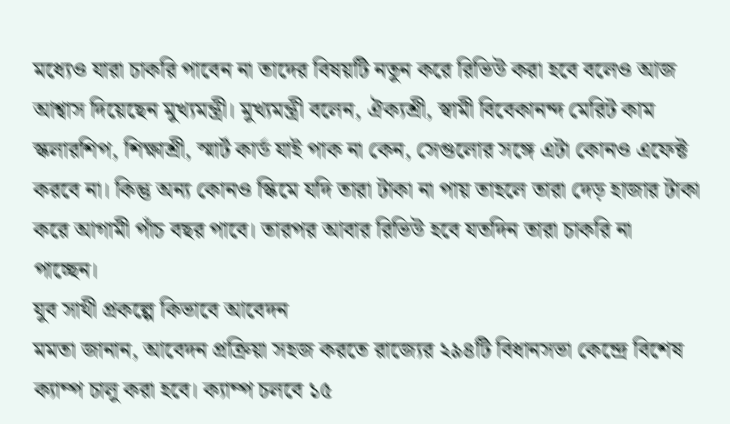মধ্যেও যারা চাকরি পাবেন না তাদের বিষয়টি নতুন করে রিভিউ করা হবে বলেও আজ আশ্বাস দিয়েছেন মুখ্যমন্ত্রী। মুখ্যমন্ত্রী বলেন, ঐক্যশ্রী, স্বামী বিবেকানন্দ মেরিট কাম স্কলারশিপ, শিক্ষাশ্রী, স্মার্ট কার্ড যাই পাক না কেন, সেগুলোর সঙ্গে এটা কোনও এফেক্ট করবে না। কিন্তু অন্য কোনও স্কিমে যদি তারা টাকা না পায় তাহলে তারা দেড় হাজার টাকা করে আগামী পাঁচ বছর পাবে। তারপর আবার রিভিউ হবে যতদিন তারা চাকরি না পাচ্ছেন।
যুব সাথী প্রকল্পে কিভাবে আবেদন
মমতা জানান, আবেদন প্রক্রিয়া সহজ করতে রাজ্যের ২৯৪টি বিধানসভা কেন্দ্রে বিশেষ ক্যাম্প চালু করা হবে। ক্যাম্প চলবে ১৫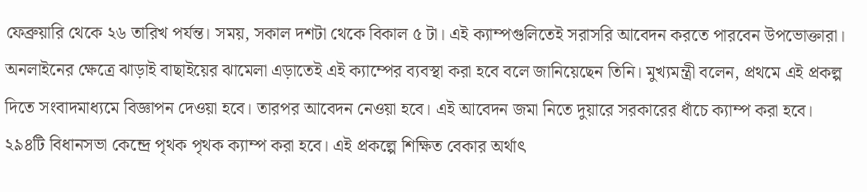ফেব্রুয়ারি থেকে ২৬ তারিখ পর্যন্ত। সময়, সকাল দশটা থেকে বিকাল ৫ টা। এই ক্যাম্পগুলিতেই সরাসরি আবেদন করতে পারবেন উপভোক্তারা। অনলাইনের ক্ষেত্রে ঝাড়াই বাছাইয়ের ঝামেলা এড়াতেই এই ক্যাম্পের ব্যবস্থা করা হবে বলে জানিয়েছেন তিনি। মুখ্যমন্ত্রী বলেন, প্রথমে এই প্রকল্প দিতে সংবাদমাধ্যমে বিজ্ঞাপন দেওয়া হবে। তারপর আবেদন নেওয়া হবে। এই আবেদন জমা নিতে দুয়ারে সরকারের ধাঁচে ক্যাম্প করা হবে। ২৯৪টি বিধানসভা কেন্দ্রে পৃথক পৃথক ক্যাম্প করা হবে। এই প্রকল্পে শিক্ষিত বেকার অর্থাৎ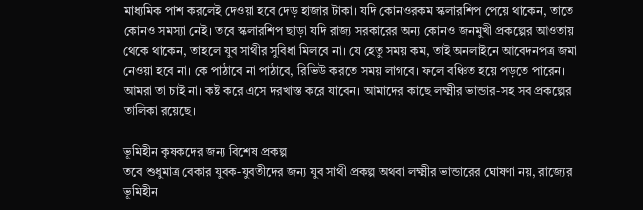মাধ্যমিক পাশ করলেই দেওয়া হবে দেড় হাজার টাকা। যদি কোনওরকম স্কলারশিপ পেয়ে থাকেন, তাতে কোনও সমস্যা নেই। তবে স্কলারশিপ ছাড়া যদি রাজ্য সরকারের অন্য কোনও জনমুখী প্রকল্পের আওতায় থেকে থাকেন, তাহলে যুব সাথীর সুবিধা মিলবে না। যে হেতু সময় কম, তাই অনলাইনে আবেদনপত্র জমা নেওয়া হবে না। কে পাঠাবে না পাঠাবে, রিভিউ করতে সময় লাগবে। ফলে বঞ্চিত হয়ে পড়তে পারেন। আমরা তা চাই না। কষ্ট করে এসে দরখাস্ত করে যাবেন। আমাদের কাছে লক্ষ্মীর ভান্ডার-সহ সব প্রকল্পের তালিকা রয়েছে।

ভূমিহীন কৃষকদের জন্য বিশেষ প্রকল্প
তবে শুধুমাত্র বেকার যুবক-যুবতীদের জন্য যুব সাথী প্রকল্প অথবা লক্ষ্মীর ভান্ডারের ঘোষণা নয়, রাজ্যের ভূমিহীন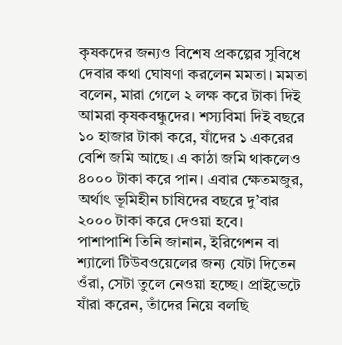কৃষকদের জন্যও বিশেষ প্রকল্পের সুবিধে দেবার কথা ঘোষণা করলেন মমতা। মমতা বলেন, মারা গেলে ২ লক্ষ করে টাকা দিই আমরা কৃষকবন্ধুদের। শস্যবিমা দিই বছরে ১০ হাজার টাকা করে, যাঁদের ১ একরের বেশি জমি আছে। এ কাঠা জমি থাকলেও ৪০০০ টাকা করে পান। এবার ক্ষেতমজুর, অর্থাৎ ভূমিহীন চাষিদের বছরে দু’বার ২০০০ টাকা করে দেওয়া হবে।
পাশাপাশি তিনি জানান, ইরিগেশন বা শ্যালো টিউবওয়েলের জন্য যেটা দিতেন ওঁরা, সেটা তুলে নেওয়া হচ্ছে। প্রাইভেটে যাঁরা করেন, তাঁদের নিয়ে বলছি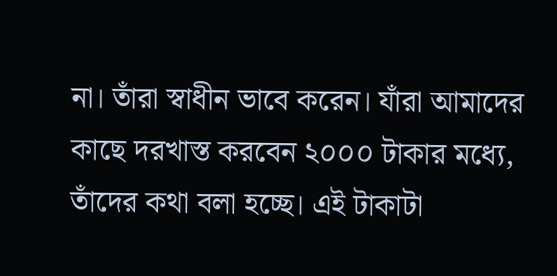না। তাঁরা স্বাধীন ভাবে করেন। যাঁরা আমাদের কাছে দরখাস্ত করবেন ২০০০ টাকার মধ্যে, তাঁদের কথা বলা হচ্ছে। এই টাকাটা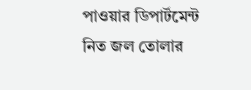পাওয়ার ডিপার্টমেন্ট নিত জল তোলার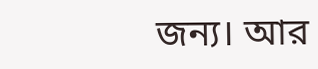জন্য। আর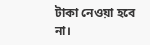টাকা নেওয়া হবে না।